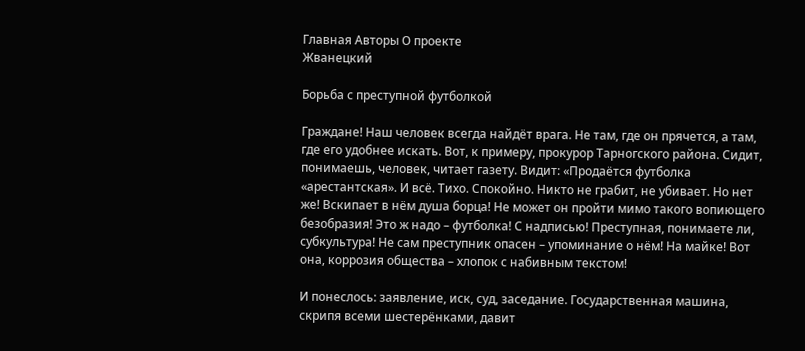Главная Авторы О проекте
Жванецкий

Борьба с преступной футболкой

Граждане! Наш человек всегда найдёт врага. Не там, где он прячется, а там, где его удобнее искать. Вот, к примеру, прокурор Тарногского района. Сидит, понимаешь, человек, читает газету. Видит: «Продаётся футболка «арестантская». И всё. Тихо. Спокойно. Никто не грабит, не убивает. Но нет же! Вскипает в нём душа борца! Не может он пройти мимо такого вопиющего безобразия! Это ж надо – футболка! С надписью! Преступная, понимаете ли, субкультура! Не сам преступник опасен – упоминание о нём! На майке! Вот она, коррозия общества – хлопок с набивным текстом!

И понеслось: заявление, иск, суд, заседание. Государственная машина, скрипя всеми шестерёнками, давит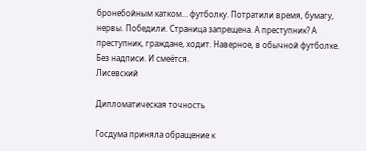бронебойным катком… футболку. Потратили время, бумагу, нервы. Победили. Страница запрещена. А преступник? А преступник, граждане, ходит. Наверное, в обычной футболке. Без надписи. И смеётся.
Лисевский

Дипломатическая точность

Госдума приняла обращение к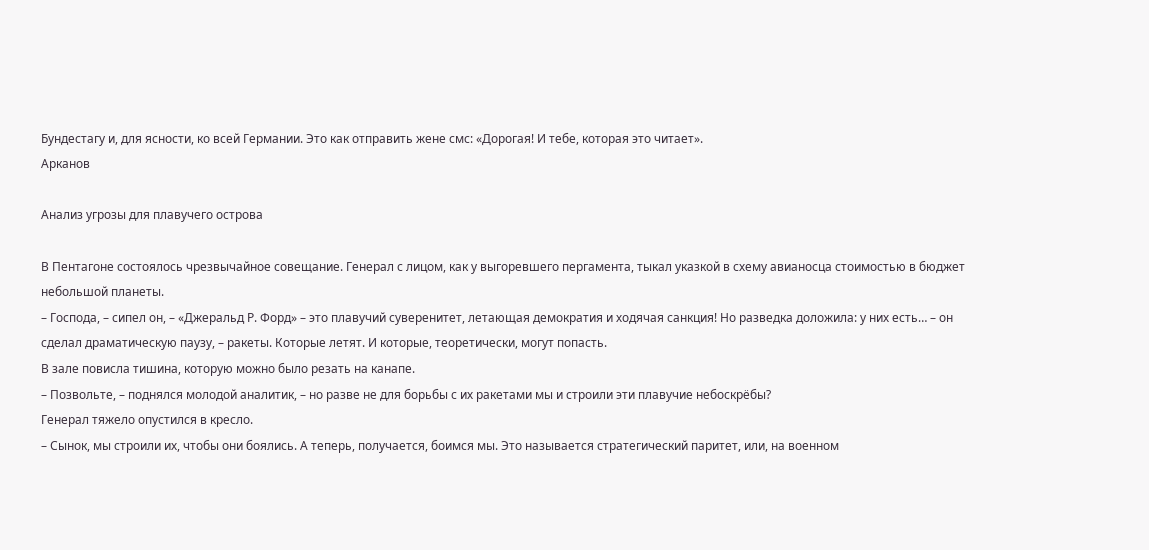Бундестагу и, для ясности, ко всей Германии. Это как отправить жене смс: «Дорогая! И тебе, которая это читает».
Арканов

Анализ угрозы для плавучего острова

В Пентагоне состоялось чрезвычайное совещание. Генерал с лицом, как у выгоревшего пергамента, тыкал указкой в схему авианосца стоимостью в бюджет небольшой планеты.
– Господа, – сипел он, – «Джеральд Р. Форд» – это плавучий суверенитет, летающая демократия и ходячая санкция! Но разведка доложила: у них есть… – он сделал драматическую паузу, – ракеты. Которые летят. И которые, теоретически, могут попасть.
В зале повисла тишина, которую можно было резать на канапе.
– Позвольте, – поднялся молодой аналитик, – но разве не для борьбы с их ракетами мы и строили эти плавучие небоскрёбы?
Генерал тяжело опустился в кресло.
– Сынок, мы строили их, чтобы они боялись. А теперь, получается, боимся мы. Это называется стратегический паритет, или, на военном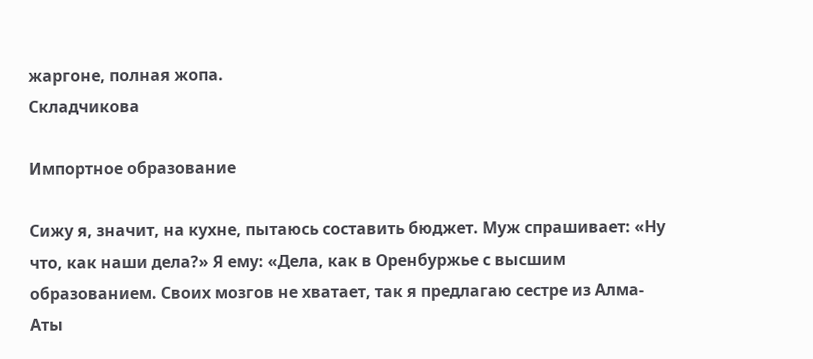жаргоне, полная жопа.
Складчикова

Импортное образование

Сижу я, значит, на кухне, пытаюсь составить бюджет. Муж спрашивает: «Ну что, как наши дела?» Я ему: «Дела, как в Оренбуржье с высшим образованием. Своих мозгов не хватает, так я предлагаю сестре из Алма-Аты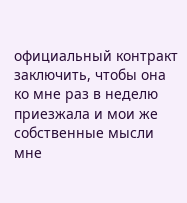официальный контракт заключить, чтобы она ко мне раз в неделю приезжала и мои же собственные мысли мне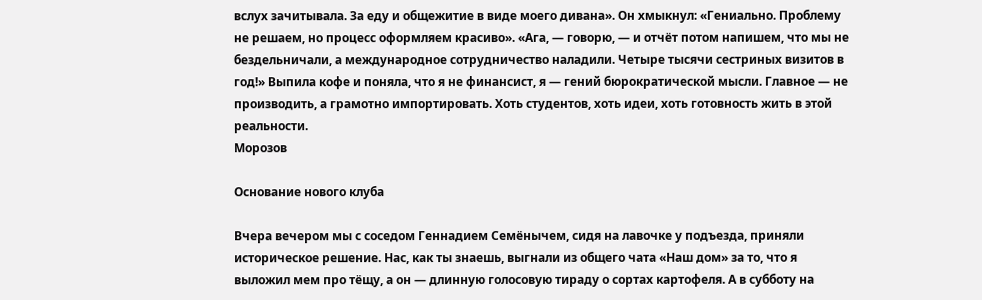вслух зачитывала. За еду и общежитие в виде моего дивана». Он хмыкнул: «Гениально. Проблему не решаем, но процесс оформляем красиво». «Ага, — говорю, — и отчёт потом напишем, что мы не бездельничали, а международное сотрудничество наладили. Четыре тысячи сестриных визитов в год!» Выпила кофе и поняла, что я не финансист, я — гений бюрократической мысли. Главное — не производить, а грамотно импортировать. Хоть студентов, хоть идеи, хоть готовность жить в этой реальности.
Морозов

Основание нового клуба

Вчера вечером мы с соседом Геннадием Семёнычем, сидя на лавочке у подъезда, приняли историческое решение. Нас, как ты знаешь, выгнали из общего чата «Наш дом» за то, что я выложил мем про тёщу, а он — длинную голосовую тираду о сортах картофеля. А в субботу на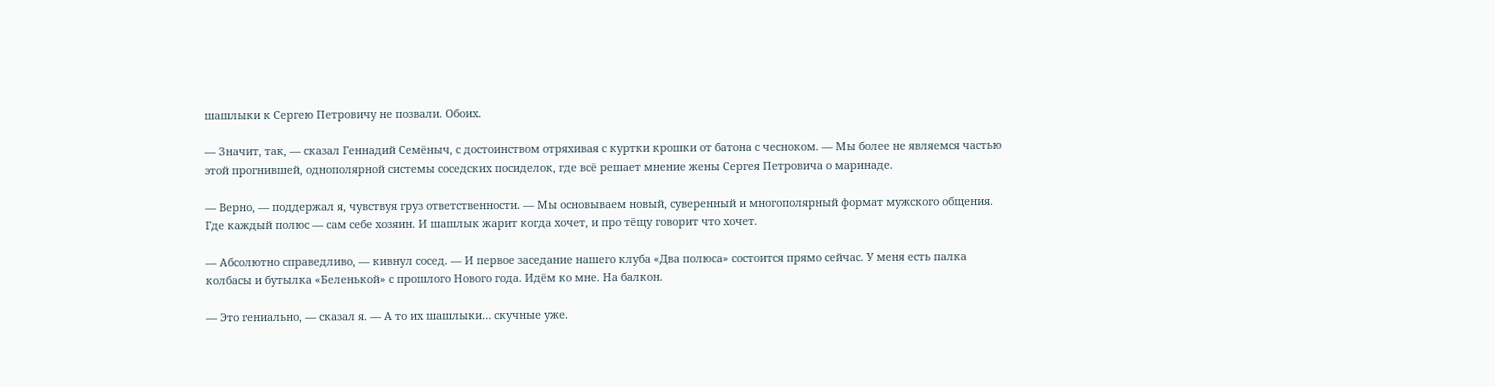шашлыки к Сергею Петровичу не позвали. Обоих.

— Значит, так, — сказал Геннадий Семёныч, с достоинством отряхивая с куртки крошки от батона с чесноком. — Мы более не являемся частью этой прогнившей, однополярной системы соседских посиделок, где всё решает мнение жены Сергея Петровича о маринаде.

— Верно, — поддержал я, чувствуя груз ответственности. — Мы основываем новый, суверенный и многополярный формат мужского общения. Где каждый полюс — сам себе хозяин. И шашлык жарит когда хочет, и про тёщу говорит что хочет.

— Абсолютно справедливо, — кивнул сосед. — И первое заседание нашего клуба «Два полюса» состоится прямо сейчас. У меня есть палка колбасы и бутылка «Беленькой» с прошлого Нового года. Идём ко мне. На балкон.

— Это гениально, — сказал я. — А то их шашлыки… скучные уже.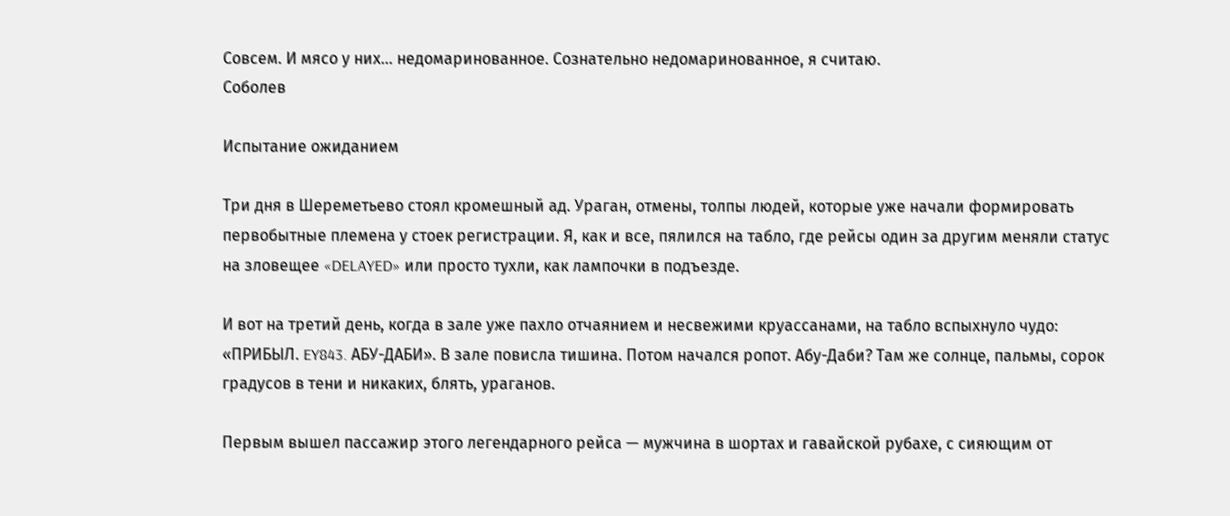Совсем. И мясо у них… недомаринованное. Сознательно недомаринованное, я считаю.
Соболев

Испытание ожиданием

Три дня в Шереметьево стоял кромешный ад. Ураган, отмены, толпы людей, которые уже начали формировать первобытные племена у стоек регистрации. Я, как и все, пялился на табло, где рейсы один за другим меняли статус на зловещее «DELAYED» или просто тухли, как лампочки в подъезде.

И вот на третий день, когда в зале уже пахло отчаянием и несвежими круассанами, на табло вспыхнуло чудо: «ПРИБЫЛ. EY843. АБУ-ДАБИ». В зале повисла тишина. Потом начался ропот. Абу-Даби? Там же солнце, пальмы, сорок градусов в тени и никаких, блять, ураганов.

Первым вышел пассажир этого легендарного рейса — мужчина в шортах и гавайской рубахе, с сияющим от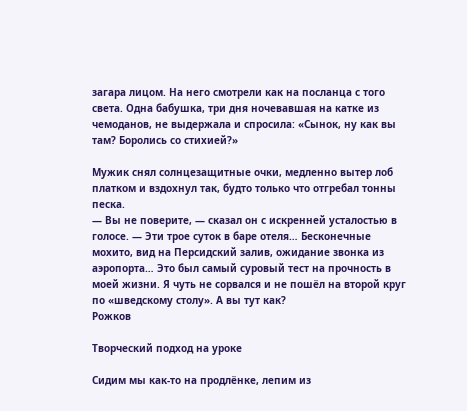загара лицом. На него смотрели как на посланца с того света. Одна бабушка, три дня ночевавшая на катке из чемоданов, не выдержала и спросила: «Сынок, ну как вы там? Боролись со стихией?»

Мужик снял солнцезащитные очки, медленно вытер лоб платком и вздохнул так, будто только что отгребал тонны песка.
— Вы не поверите, — сказал он с искренней усталостью в голосе. — Эти трое суток в баре отеля… Бесконечные мохито, вид на Персидский залив, ожидание звонка из аэропорта… Это был самый суровый тест на прочность в моей жизни. Я чуть не сорвался и не пошёл на второй круг по «шведскому столу». А вы тут как?
Рожков

Творческий подход на уроке

Сидим мы как-то на продлёнке, лепим из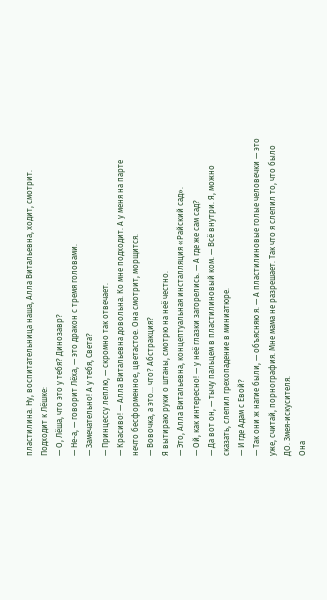пластилина. Ну, воспитательница наша, Алла Витальевна, ходит, смотрит. Подходит к Лёшке:
— О, Лёша, что это у тебя? Динозавр?
— Не-а, — говорит Лёха, — это дракон с тремя головами.
— Замечательно! А у тебя, Света?
— Принцессу леплю, — скромно так отвечает.
— Красиво! — Алла Витальевна довольна. Ко мне подходит. А у меня на парте нечто бесформенное, цветастое. Она смотрит, морщится.
— Вовочка, а это... что? Абстракция?
Я вытираю руки о штаны, смотрю на неё честно.
— Это, Алла Витальевна, концептуальная инсталляция «Райский сад».
— Ой, как интересно! — у неё глазки загорелись. — А где же сам сад?
— Да вот он, — тычу пальцем в пластилиновый ком. — Всё внутри. Я, можно сказать, слепил грехопадение в миниатюре.
— И где Адам с Евой?
— Так они ж нагие были, — объясняю я. — А пластилиновые голые человечки — это уже, считай, порнография. Мне мама не разрешает. Так что я слепил то, что было ДО. Змея-искусителя.
Она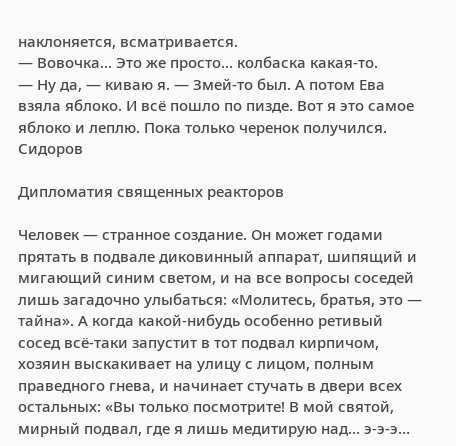наклоняется, всматривается.
— Вовочка... Это же просто... колбаска какая-то.
— Ну да, — киваю я. — Змей-то был. А потом Ева взяла яблоко. И всё пошло по пизде. Вот я это самое яблоко и леплю. Пока только черенок получился.
Сидоров

Дипломатия священных реакторов

Человек — странное создание. Он может годами прятать в подвале диковинный аппарат, шипящий и мигающий синим светом, и на все вопросы соседей лишь загадочно улыбаться: «Молитесь, братья, это — тайна». А когда какой-нибудь особенно ретивый сосед всё-таки запустит в тот подвал кирпичом, хозяин выскакивает на улицу с лицом, полным праведного гнева, и начинает стучать в двери всех остальных: «Вы только посмотрите! В мой святой, мирный подвал, где я лишь медитирую над… э-э-э…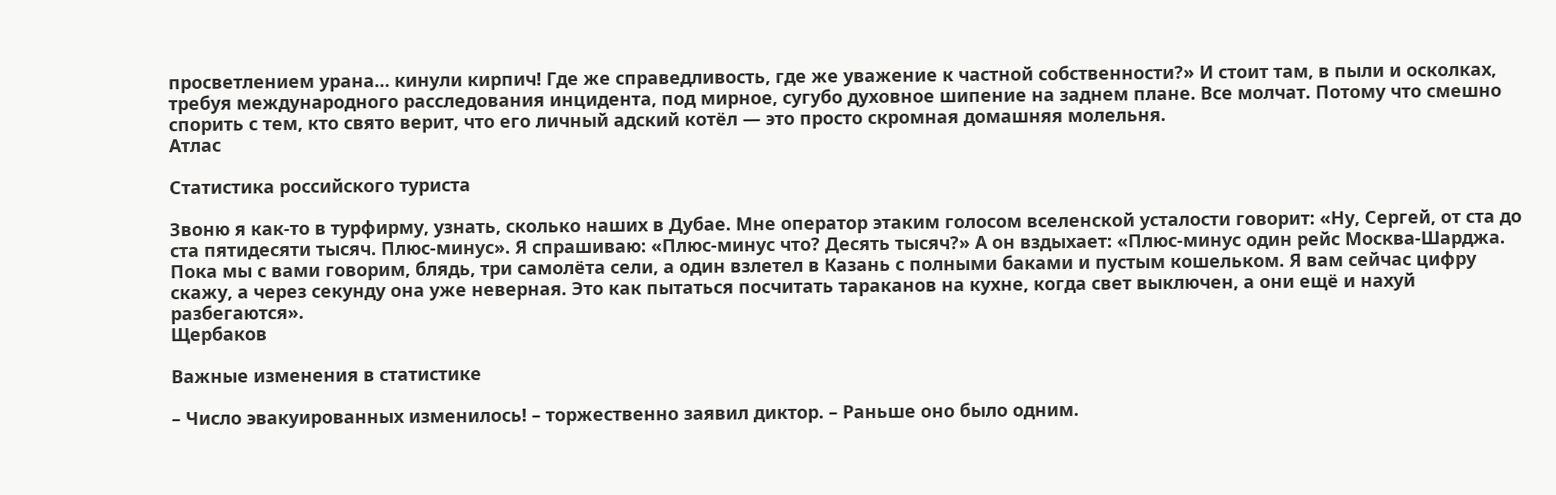просветлением урана… кинули кирпич! Где же справедливость, где же уважение к частной собственности?» И стоит там, в пыли и осколках, требуя международного расследования инцидента, под мирное, сугубо духовное шипение на заднем плане. Все молчат. Потому что смешно спорить с тем, кто свято верит, что его личный адский котёл — это просто скромная домашняя молельня.
Атлас

Статистика российского туриста

Звоню я как-то в турфирму, узнать, сколько наших в Дубае. Мне оператор этаким голосом вселенской усталости говорит: «Ну, Сергей, от ста до ста пятидесяти тысяч. Плюс-минус». Я спрашиваю: «Плюс-минус что? Десять тысяч?» А он вздыхает: «Плюс-минус один рейс Москва-Шарджа. Пока мы с вами говорим, блядь, три самолёта сели, а один взлетел в Казань с полными баками и пустым кошельком. Я вам сейчас цифру скажу, а через секунду она уже неверная. Это как пытаться посчитать тараканов на кухне, когда свет выключен, а они ещё и нахуй разбегаются».
Щербаков

Важные изменения в статистике

– Число эвакуированных изменилось! – торжественно заявил диктор. – Раньше оно было одним.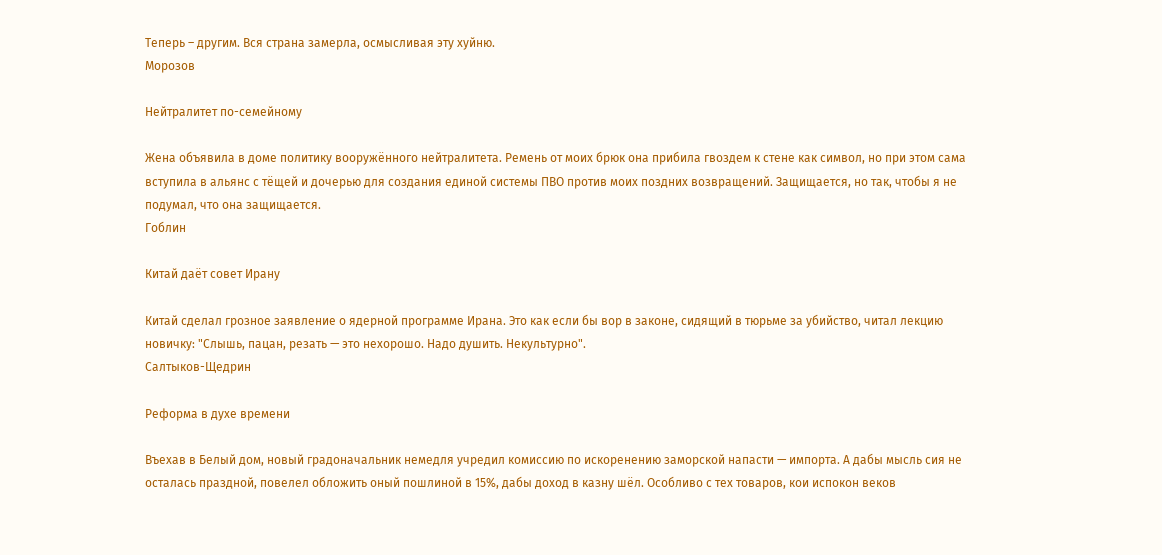Теперь – другим. Вся страна замерла, осмысливая эту хуйню.
Морозов

Нейтралитет по-семейному

Жена объявила в доме политику вооружённого нейтралитета. Ремень от моих брюк она прибила гвоздем к стене как символ, но при этом сама вступила в альянс с тёщей и дочерью для создания единой системы ПВО против моих поздних возвращений. Защищается, но так, чтобы я не подумал, что она защищается.
Гоблин

Китай даёт совет Ирану

Китай сделал грозное заявление о ядерной программе Ирана. Это как если бы вор в законе, сидящий в тюрьме за убийство, читал лекцию новичку: "Слышь, пацан, резать — это нехорошо. Надо душить. Некультурно".
Салтыков-Щедрин

Реформа в духе времени

Въехав в Белый дом, новый градоначальник немедля учредил комиссию по искоренению заморской напасти — импорта. А дабы мысль сия не осталась праздной, повелел обложить оный пошлиной в 15%, дабы доход в казну шёл. Особливо с тех товаров, кои испокон веков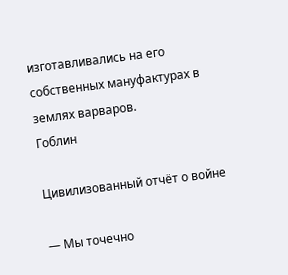изготавливались на его собственных мануфактурах в землях варваров.
Гоблин

Цивилизованный отчёт о войне

— Мы точечно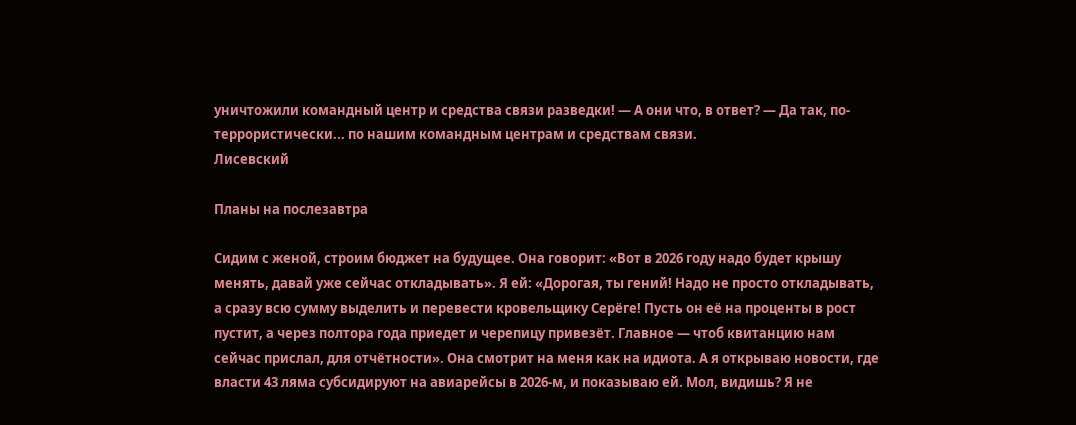уничтожили командный центр и средства связи разведки! — А они что, в ответ? — Да так, по-террористически... по нашим командным центрам и средствам связи.
Лисевский

Планы на послезавтра

Сидим с женой, строим бюджет на будущее. Она говорит: «Вот в 2026 году надо будет крышу менять, давай уже сейчас откладывать». Я ей: «Дорогая, ты гений! Надо не просто откладывать, а сразу всю сумму выделить и перевести кровельщику Серёге! Пусть он её на проценты в рост пустит, а через полтора года приедет и черепицу привезёт. Главное — чтоб квитанцию нам сейчас прислал, для отчётности». Она смотрит на меня как на идиота. А я открываю новости, где власти 43 ляма субсидируют на авиарейсы в 2026-м, и показываю ей. Мол, видишь? Я не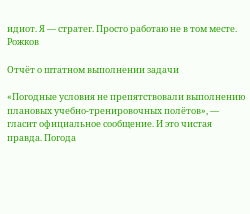идиот. Я — стратег. Просто работаю не в том месте.
Рожков

Отчёт о штатном выполнении задачи

«Погодные условия не препятствовали выполнению плановых учебно-тренировочных полётов», — гласит официальное сообщение. И это чистая правда. Погода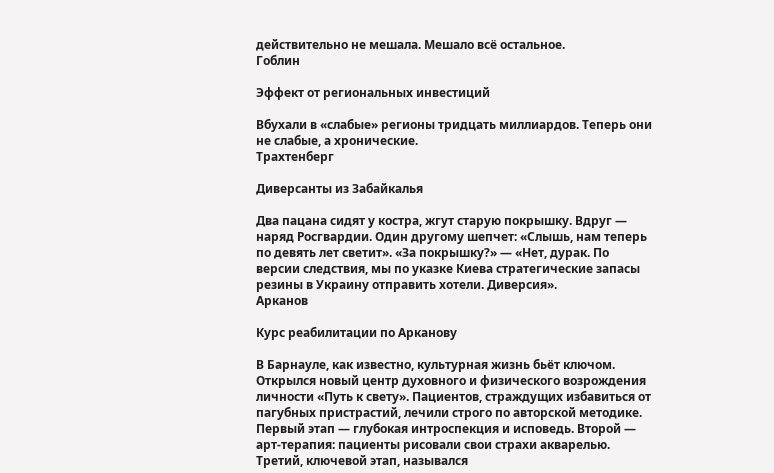действительно не мешала. Мешало всё остальное.
Гоблин

Эффект от региональных инвестиций

Вбухали в «слабые» регионы тридцать миллиардов. Теперь они не слабые, а хронические.
Трахтенберг

Диверсанты из Забайкалья

Два пацана сидят у костра, жгут старую покрышку. Вдруг — наряд Росгвардии. Один другому шепчет: «Слышь, нам теперь по девять лет светит». «За покрышку?» — «Нет, дурак. По версии следствия, мы по указке Киева стратегические запасы резины в Украину отправить хотели. Диверсия».
Арканов

Курс реабилитации по Арканову

В Барнауле, как известно, культурная жизнь бьёт ключом. Открылся новый центр духовного и физического возрождения личности «Путь к свету». Пациентов, страждущих избавиться от пагубных пристрастий, лечили строго по авторской методике. Первый этап — глубокая интроспекция и исповедь. Второй — арт-терапия: пациенты рисовали свои страхи акварелью. Третий, ключевой этап, назывался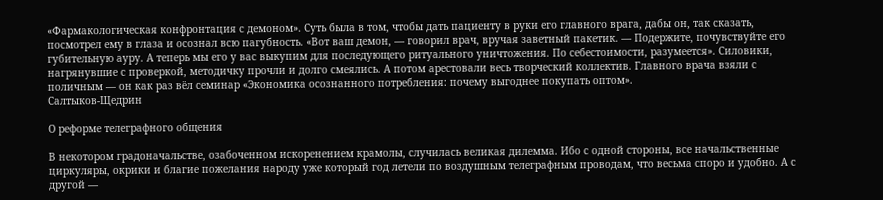«Фармакологическая конфронтация с демоном». Суть была в том, чтобы дать пациенту в руки его главного врага, дабы он, так сказать, посмотрел ему в глаза и осознал всю пагубность. «Вот ваш демон, — говорил врач, вручая заветный пакетик. — Подержите, почувствуйте его губительную ауру. А теперь мы его у вас выкупим для последующего ритуального уничтожения. По себестоимости, разумеется». Силовики, нагрянувшие с проверкой, методичку прочли и долго смеялись. А потом арестовали весь творческий коллектив. Главного врача взяли с поличным — он как раз вёл семинар «Экономика осознанного потребления: почему выгоднее покупать оптом».
Салтыков-Щедрин

О реформе телеграфного общения

В некотором градоначальстве, озабоченном искоренением крамолы, случилась великая дилемма. Ибо с одной стороны, все начальственные циркуляры, окрики и благие пожелания народу уже который год летели по воздушным телеграфным проводам, что весьма споро и удобно. А с другой —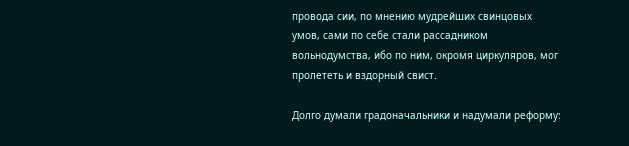провода сии, по мнению мудрейших свинцовых умов, сами по себе стали рассадником вольнодумства, ибо по ним, окромя циркуляров, мог пролететь и вздорный свист.

Долго думали градоначальники и надумали реформу: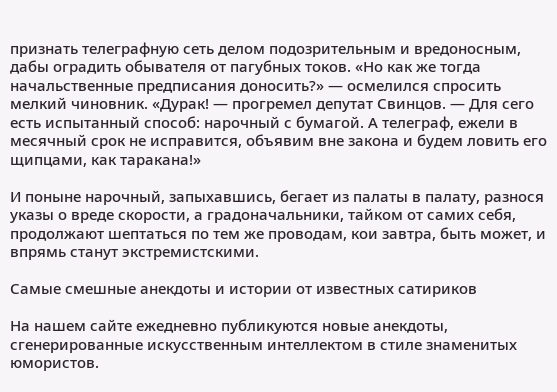признать телеграфную сеть делом подозрительным и вредоносным, дабы оградить обывателя от пагубных токов. «Но как же тогда начальственные предписания доносить?» — осмелился спросить мелкий чиновник. «Дурак! — прогремел депутат Свинцов. — Для сего есть испытанный способ: нарочный с бумагой. А телеграф, ежели в месячный срок не исправится, объявим вне закона и будем ловить его щипцами, как таракана!»

И поныне нарочный, запыхавшись, бегает из палаты в палату, разнося указы о вреде скорости, а градоначальники, тайком от самих себя, продолжают шептаться по тем же проводам, кои завтра, быть может, и впрямь станут экстремистскими.

Самые смешные анекдоты и истории от известных сатириков

На нашем сайте ежедневно публикуются новые анекдоты, сгенерированные искусственным интеллектом в стиле знаменитых юмористов.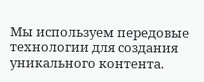Мы используем передовые технологии для создания уникального контента.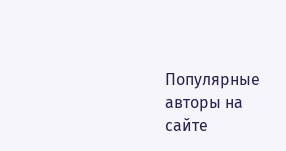Популярные авторы на сайте